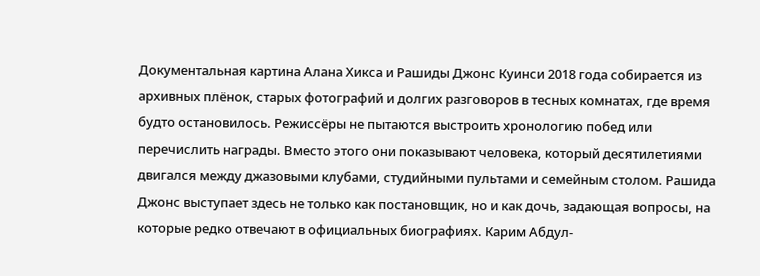Документальная картина Алана Хикса и Рашиды Джонс Куинси 2018 года собирается из архивных плёнок, старых фотографий и долгих разговоров в тесных комнатах, где время будто остановилось. Режиссёры не пытаются выстроить хронологию побед или перечислить награды. Вместо этого они показывают человека, который десятилетиями двигался между джазовыми клубами, студийными пультами и семейным столом. Рашида Джонс выступает здесь не только как постановщик, но и как дочь, задающая вопросы, на которые редко отвечают в официальных биографиях. Карим Абдул-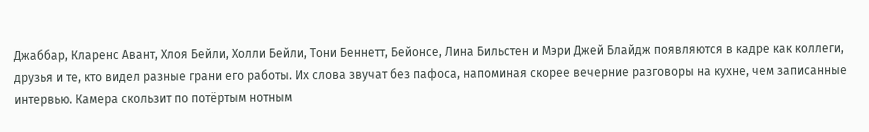Джаббар, Кларенс Авант, Хлоя Бейли, Холли Бейли, Тони Беннетт, Бейонсе, Лина Бильстен и Мэри Джей Блайдж появляются в кадре как коллеги, друзья и те, кто видел разные грани его работы. Их слова звучат без пафоса, напоминая скорее вечерние разговоры на кухне, чем записанные интервью. Камера скользит по потёртым нотным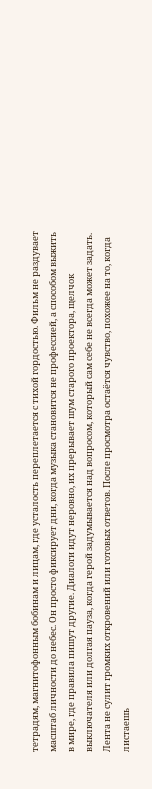тетрадям, магнитофонным бобинам и лицам, где усталость переплетается с тихой гордостью. Фильм не раздувает масштаб личности до небес. Он просто фиксирует дни, когда музыка становится не профессией, а способом выжить в мире, где правила пишут другие. Диалоги идут неровно, их прерывает шум старого проектора, щелчок выключателя или долгая пауза, когда герой задумывается над вопросом, который сам себе не всегда может задать. Лента не сулит громких откровений или готовых ответов. После просмотра остаётся чувство, похожее на то, когда листаешь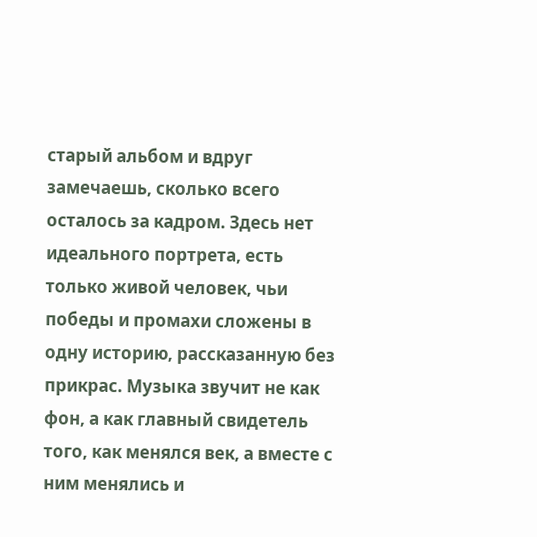старый альбом и вдруг замечаешь, сколько всего осталось за кадром. Здесь нет идеального портрета, есть только живой человек, чьи победы и промахи сложены в одну историю, рассказанную без прикрас. Музыка звучит не как фон, а как главный свидетель того, как менялся век, а вместе с ним менялись и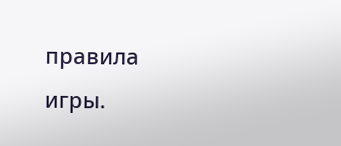правила игры.